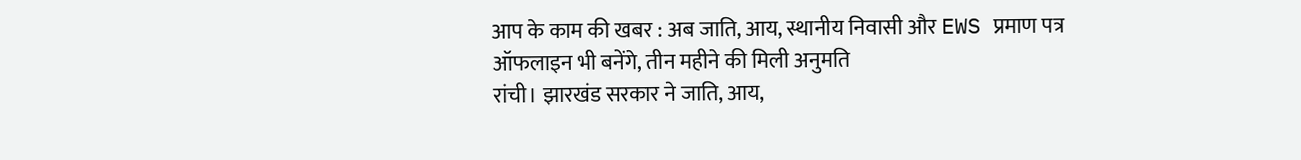आप के काम की खबर : अब जाति, आय, स्थानीय निवासी और EWS प्रमाण पत्र ऑफलाइन भी बनेंगे, तीन महीने की मिली अनुमति
रांची। झारखंड सरकार ने जाति, आय,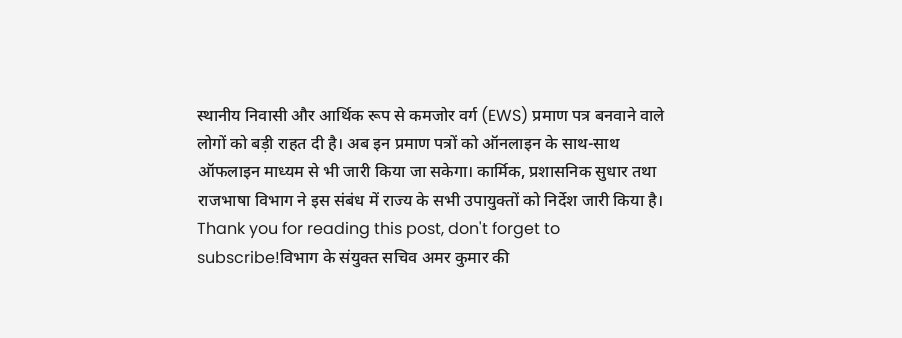स्थानीय निवासी और आर्थिक रूप से कमजोर वर्ग (EWS) प्रमाण पत्र बनवाने वाले लोगों को बड़ी राहत दी है। अब इन प्रमाण पत्रों को ऑनलाइन के साथ-साथ ऑफलाइन माध्यम से भी जारी किया जा सकेगा। कार्मिक, प्रशासनिक सुधार तथा राजभाषा विभाग ने इस संबंध में राज्य के सभी उपायुक्तों को निर्देश जारी किया है।
Thank you for reading this post, don't forget to subscribe!विभाग के संयुक्त सचिव अमर कुमार की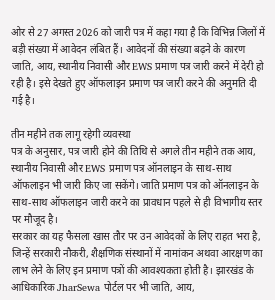ओर से 27 अगस्त 2026 को जारी पत्र में कहा गया है कि विभिन्न जिलों में बड़ी संख्या में आवेदन लंबित हैं। आवेदनों की संख्या बढ़ने के कारण जाति, आय, स्थानीय निवासी और EWS प्रमाण पत्र जारी करने में देरी हो रही है। इसे देखते हुए ऑफलाइन प्रमाण पत्र जारी करने की अनुमति दी गई है।

तीन महीने तक लागू रहेगी व्यवस्था
पत्र के अनुसार, पत्र जारी होने की तिथि से अगले तीन महीने तक आय, स्थानीय निवासी और EWS प्रमाण पत्र ऑनलाइन के साथ-साथ ऑफलाइन भी जारी किए जा सकेंगे। जाति प्रमाण पत्र को ऑनलाइन के साथ-साथ ऑफलाइन जारी करने का प्रावधान पहले से ही विभागीय स्तर पर मौजूद है।
सरकार का यह फैसला खास तौर पर उन आवेदकों के लिए राहत भरा है, जिन्हें सरकारी नौकरी, शैक्षणिक संस्थानों में नामांकन अथवा आरक्षण का लाभ लेने के लिए इन प्रमाण पत्रों की आवश्यकता होती है। झारखंड के आधिकारिक JharSewa पोर्टल पर भी जाति, आय,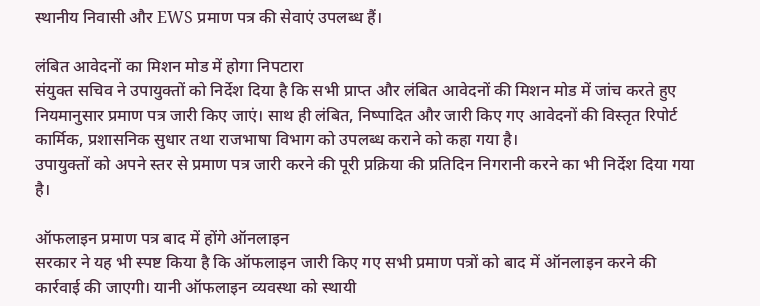स्थानीय निवासी और EWS प्रमाण पत्र की सेवाएं उपलब्ध हैं।

लंबित आवेदनों का मिशन मोड में होगा निपटारा
संयुक्त सचिव ने उपायुक्तों को निर्देश दिया है कि सभी प्राप्त और लंबित आवेदनों की मिशन मोड में जांच करते हुए नियमानुसार प्रमाण पत्र जारी किए जाएं। साथ ही लंबित, निष्पादित और जारी किए गए आवेदनों की विस्तृत रिपोर्ट कार्मिक, प्रशासनिक सुधार तथा राजभाषा विभाग को उपलब्ध कराने को कहा गया है।
उपायुक्तों को अपने स्तर से प्रमाण पत्र जारी करने की पूरी प्रक्रिया की प्रतिदिन निगरानी करने का भी निर्देश दिया गया है।

ऑफलाइन प्रमाण पत्र बाद में होंगे ऑनलाइन
सरकार ने यह भी स्पष्ट किया है कि ऑफलाइन जारी किए गए सभी प्रमाण पत्रों को बाद में ऑनलाइन करने की कार्रवाई की जाएगी। यानी ऑफलाइन व्यवस्था को स्थायी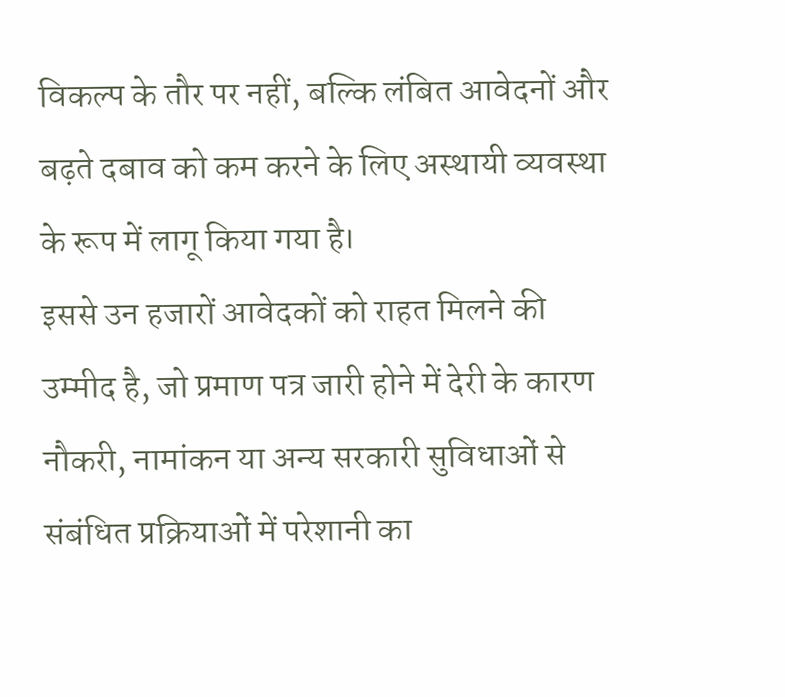विकल्प के तौर पर नहीं, बल्कि लंबित आवेदनों और बढ़ते दबाव को कम करने के लिए अस्थायी व्यवस्था के रूप में लागू किया गया है।
इससे उन हजारों आवेदकों को राहत मिलने की उम्मीद है, जो प्रमाण पत्र जारी होने में देरी के कारण नौकरी, नामांकन या अन्य सरकारी सुविधाओं से संबंधित प्रक्रियाओं में परेशानी का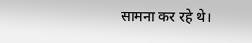सामना कर रहे थे।